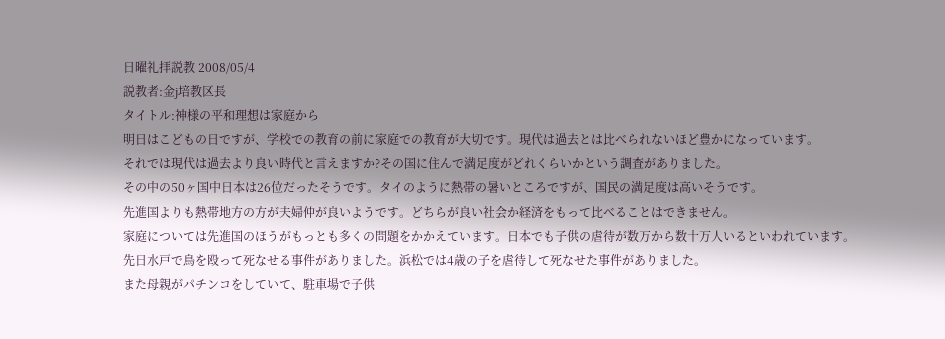日曜礼拝説教 2008/05/4
説教者:金j培教区長
タイトル:神様の平和理想は家庭から
明日はこどもの日ですが、学校での教育の前に家庭での教育が大切です。現代は過去とは比べられないほど豊かになっています。
それでは現代は過去より良い時代と言えますか?その国に住んで満足度がどれくらいかという調査がありました。
その中の50ヶ国中日本は26位だったそうです。タイのように熱帯の暑いところですが、国民の満足度は高いそうです。
先進国よりも熱帯地方の方が夫婦仲が良いようです。どちらが良い社会か経済をもって比べることはできません。
家庭については先進国のほうがもっとも多くの問題をかかえています。日本でも子供の虐待が数万から数十万人いるといわれています。
先日水戸で鳥を殴って死なせる事件がありました。浜松では4歳の子を虐待して死なせた事件がありました。
また母親がパチンコをしていて、駐車場で子供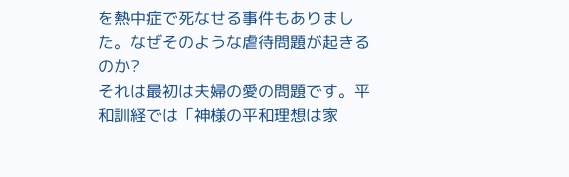を熱中症で死なせる事件もありました。なぜそのような虐待問題が起きるのか?
それは最初は夫婦の愛の問題です。平和訓経では「神様の平和理想は家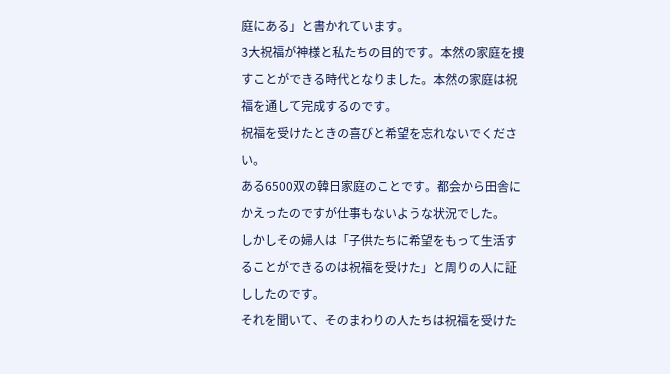庭にある」と書かれています。
3大祝福が神様と私たちの目的です。本然の家庭を捜すことができる時代となりました。本然の家庭は祝福を通して完成するのです。
祝福を受けたときの喜びと希望を忘れないでください。
ある6500双の韓日家庭のことです。都会から田舎にかえったのですが仕事もないような状況でした。
しかしその婦人は「子供たちに希望をもって生活することができるのは祝福を受けた」と周りの人に証ししたのです。
それを聞いて、そのまわりの人たちは祝福を受けた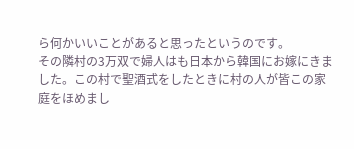ら何かいいことがあると思ったというのです。
その隣村の3万双で婦人はも日本から韓国にお嫁にきました。この村で聖酒式をしたときに村の人が皆この家庭をほめまし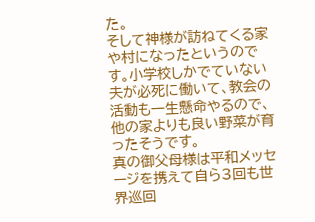た。
そして神様が訪ねてくる家や村になったというのです。小学校しかでていない夫が必死に働いて、教会の活動も一生懸命やるので、他の家よりも良い野菜が育ったそうです。
真の御父母様は平和メッセージを携えて自ら3回も世界巡回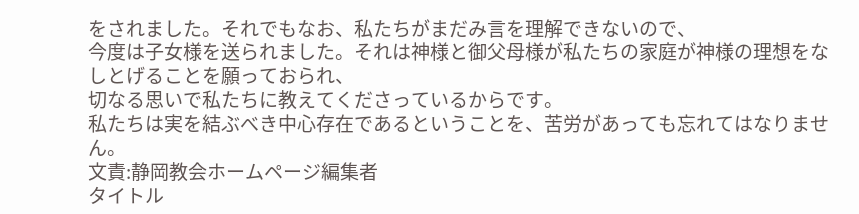をされました。それでもなお、私たちがまだみ言を理解できないので、
今度は子女様を送られました。それは神様と御父母様が私たちの家庭が神様の理想をなしとげることを願っておられ、
切なる思いで私たちに教えてくださっているからです。
私たちは実を結ぶべき中心存在であるということを、苦労があっても忘れてはなりません。
文責:静岡教会ホームページ編集者
タイトル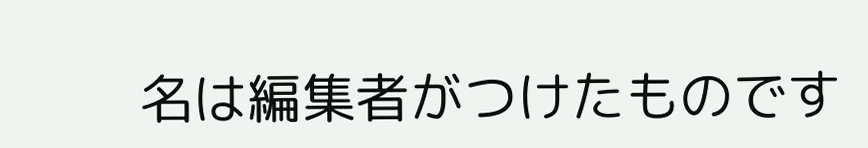名は編集者がつけたものです